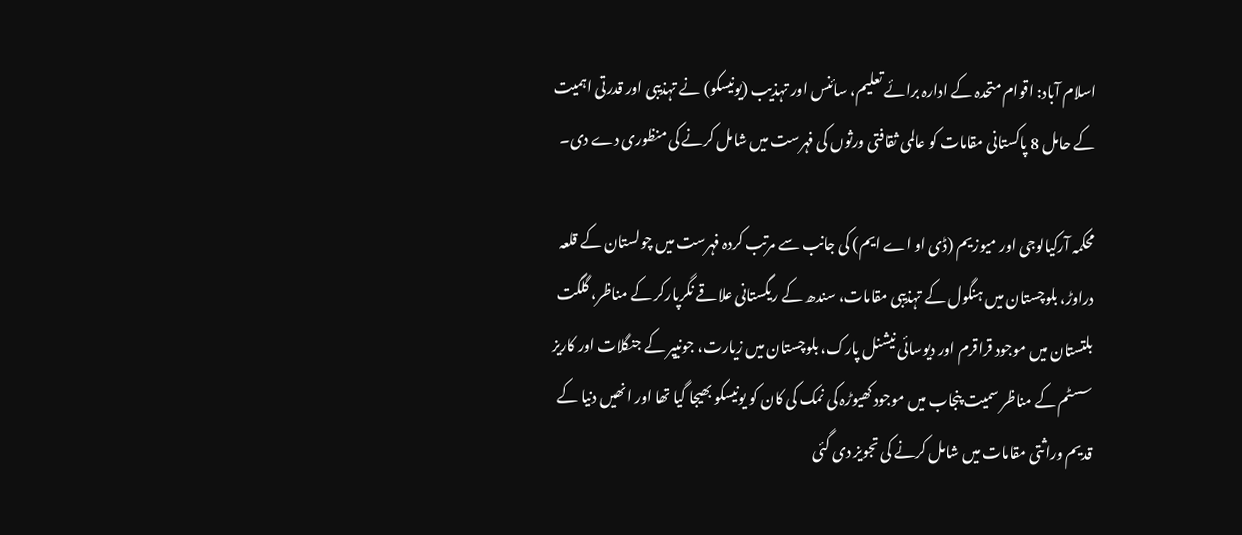اسلام آباد: اقوام متحدہ کے ادارہ برائے تعلیم، سائنس اور تہذیب (یونیسکو) نے تہذیبی اور قدرتی اہمیت کے حامل 8 پاکستانی مقامات کو عالمی ثقافتی ورثوں کی فہرست میں شامل کرنے کی منظوری دے دی۔

محکمہ آرکیالوجی اور میوزیم (ڈی او اے ایم) کی جانب سے مرتب کردہ فہرست میں چولستان کے قلعہ دراوڑ، بلوچستان میں ہنگول کے تہذیبی مقامات، سندھ کے ریگستانی علاقے نگرپارکر کے مناظر، گلگت بلتستان میں موجود قراقرم اور دیوسائی نیشنل پارک، بلوچستان میں زیارت، جونیپر کے جنگلات اور کاریز سسٹم کے مناظر سمیت پنجاب میں موجود کھیوڑہ کی نمک کی کان کو یونیسکو بھیجا گیا تھا اور انھیں دنیا کے قدیم وراثتی مقامات میں شامل کرنے کی تجویز دی گئی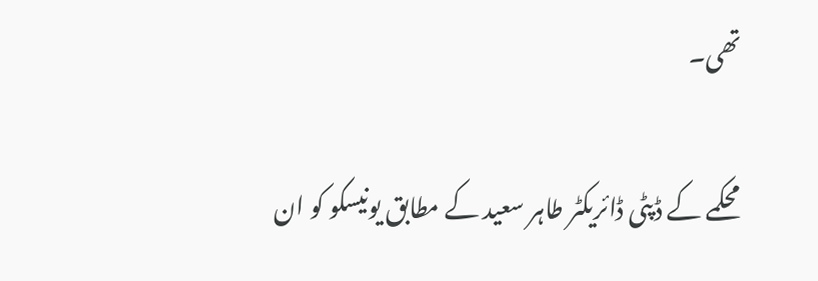تھی۔

محکمے کے ڈپٹی ڈائریکٹر طاہر سعید کے مطابق یونیسکو کو ان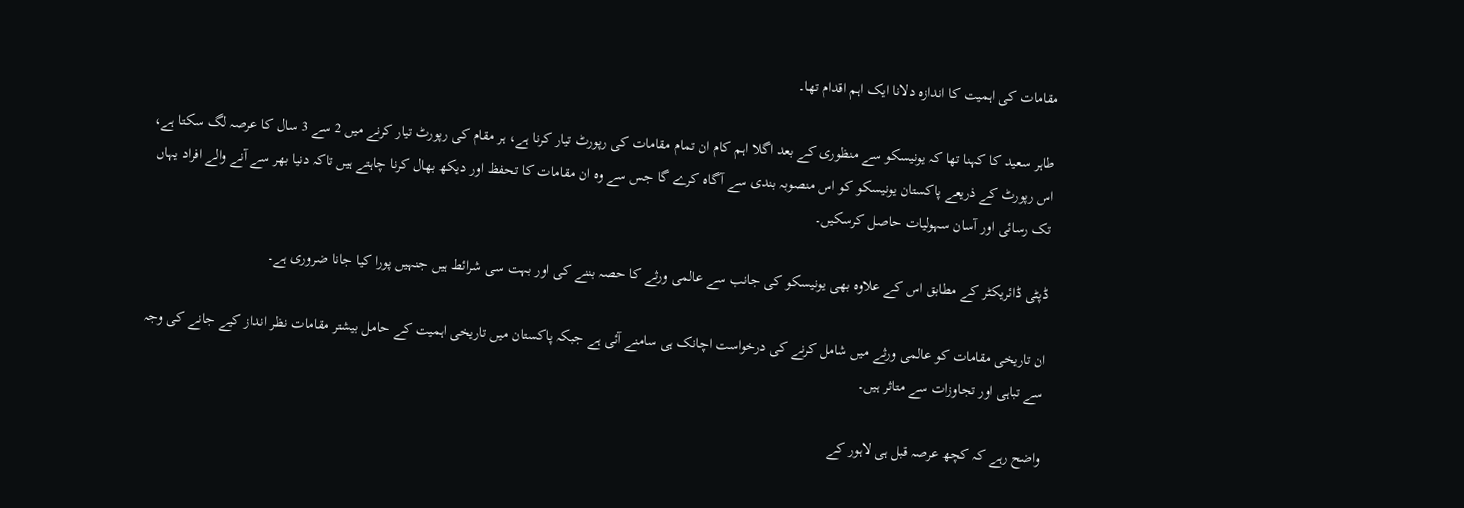مقامات کی اہمیت کا اندازہ دلانا ایک اہم اقدام تھا۔

طاہر سعید کا کہنا تھا کہ یونیسکو سے منظوری کے بعد اگلا اہم کام ان تمام مقامات کی رپورٹ تیار کرنا ہے، ہر مقام کی رپورٹ تیار کرنے میں 2 سے 3 سال کا عرصہ لگ سکتا ہے، اس رپورٹ کے ذریعے پاکستان یونیسکو کو اس منصوبہ بندی سے آگاہ کرے گا جس سے وہ ان مقامات کا تحفظ اور دیکھ بھال کرنا چاہتے ہیں تاکہ دنیا بھر سے آنے والے افراد یہاں تک رسائی اور آسان سہولیات حاصل کرسکیں۔

ڈپٹی ڈائریکٹر کے مطابق اس کے علاوہ بھی یونیسکو کی جانب سے عالمی ورثے کا حصہ بننے کی اور بہت سی شرائط ہیں جنہیں پورا کیا جانا ضروری ہے۔

ان تاریخی مقامات کو عالمی ورثے میں شامل کرنے کی درخواست اچانک ہی سامنے آئی ہے جبکہ پاکستان میں تاریخی اہمیت کے حامل بیشتر مقامات نظر انداز کیے جانے کی وجہ سے تباہی اور تجاوزات سے متاثر ہیں۔

واضح رہے کہ کچھ عرصہ قبل ہی لاہور کے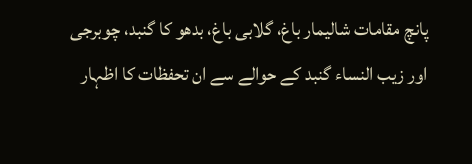پانچ مقامات شالیمار باغ، گلابی باغ، بدھو کا گنبد، چوبرجی اور زیب النساء گنبد کے حوالے سے ان تحفظات کا اظہار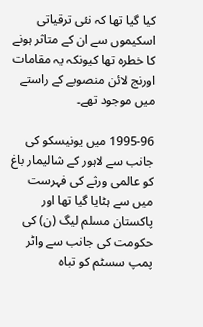کیا گیا تھا کہ نئی ترقیاتی اسکیموں سے ان کے متاثر ہونے کا خطرہ تھا کیونکہ یہ مقامات اورنج لائن منصوبے کے راستے میں موجود تھے۔

1995-96 میں یونیسکو کی جانب سے لاہور کے شالیمار باغ کو عالمی ورثے کی فہرست میں سے ہٹایا گیا تھا اور پاکستان مسلم لیگ (ن) کی حکومت کی جانب سے واٹر پمپ سسٹم کو تباہ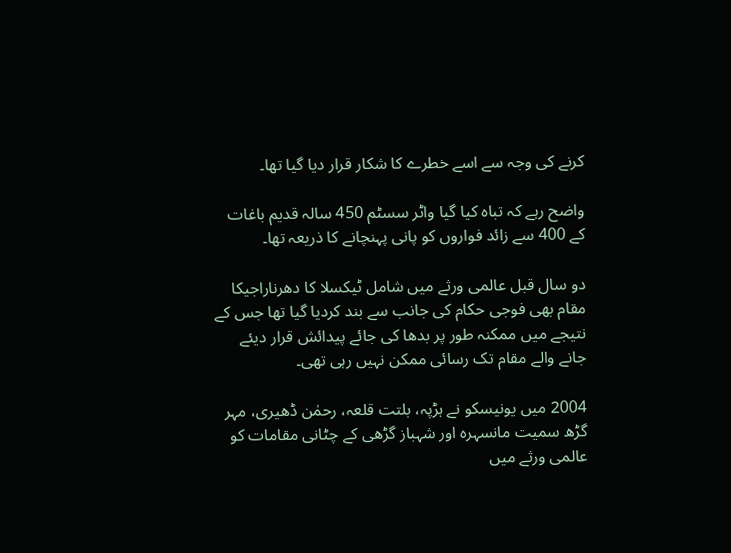کرنے کی وجہ سے اسے خطرے کا شکار قرار دیا گیا تھا۔

واضح رہے کہ تباہ کیا گیا واٹر سسٹم 450 سالہ قدیم باغات کے 400 سے زائد فواروں کو پانی پہنچانے کا ذریعہ تھا۔

دو سال قبل عالمی ورثے میں شامل ٹیکسلا کا دھرناراجیکا مقام بھی فوجی حکام کی جانب سے بند کردیا گیا تھا جس کے نتیجے میں ممکنہ طور پر بدھا کی جائے پیدائش قرار دیئے جانے والے مقام تک رسائی ممکن نہیں رہی تھی۔

2004 میں یونیسکو نے ہڑپہ، بلتت قلعہ، رحمٰن ڈھیری، مہر گڑھ سمیت مانسہرہ اور شہباز گڑھی کے چٹانی مقامات کو عالمی ورثے میں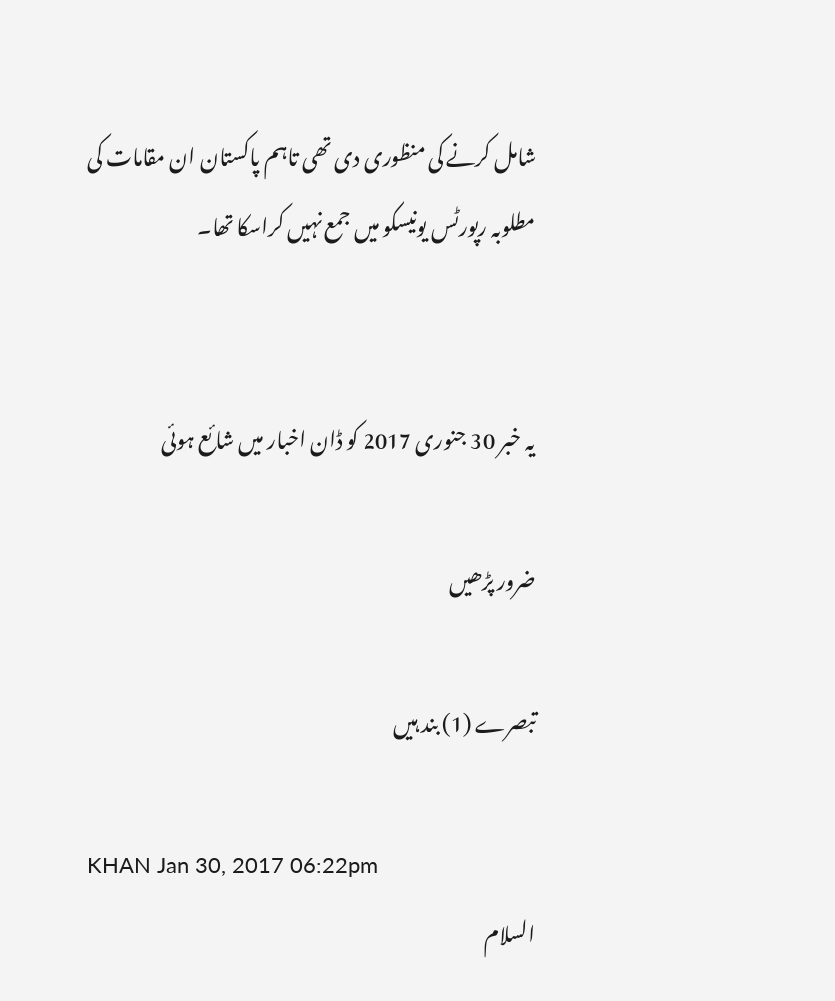شامل کرنے کی منظوری دی تھی تاہم پاکستان ان مقامات کی مطلوبہ رپورٹس یونیسکو میں جمع نہیں کراسکا تھا۔


یہ خبر 30 جنوری 2017 کو ڈان اخبار میں شائع ہوئی

ضرور پڑھیں

تبصرے (1) بند ہیں

KHAN Jan 30, 2017 06:22pm
السلام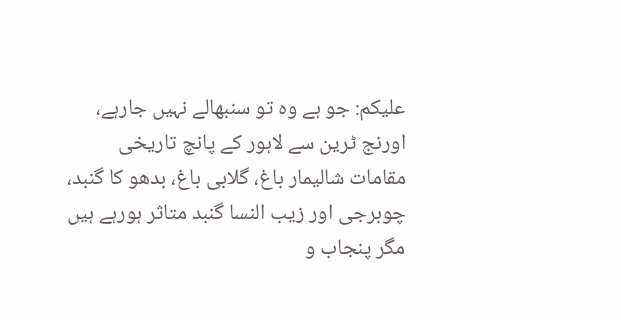علیکم: جو ہے وہ تو سنبھالے نہیں جارہے، اورنج ٹرین سے لاہور کے پانچ تاریخی مقامات شالیمار باغ، گلابی باغ، بدھو کا گنبد، چوبرجی اور زیب النسا گنبد متاثر ہورہے ہیں مگر پنجاب و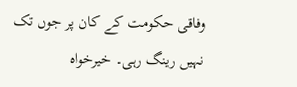وفاقی حکومت کے کان پر جوں تک نہیں رینگ رہی۔ خیرخواہ